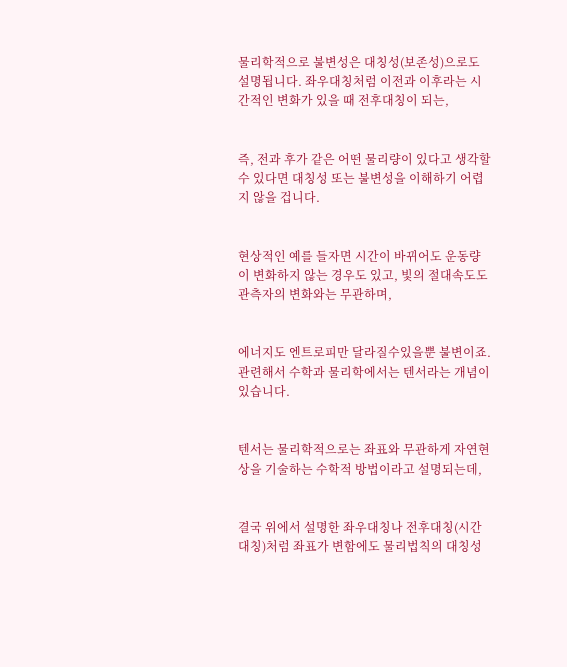물리학적으로 불변성은 대칭성(보존성)으로도 설명됩니다. 좌우대칭처럼 이전과 이후라는 시간적인 변화가 있을 때 전후대칭이 되는,


즉, 전과 후가 같은 어떤 물리량이 있다고 생각할 수 있다면 대칭성 또는 불변성을 이해하기 어렵지 않을 겁니다.


현상적인 예를 들자면 시간이 바뀌어도 운동량이 변화하지 않는 경우도 있고, 빛의 절대속도도 관측자의 변화와는 무관하며,


에너지도 엔트로피만 달라질수있을뿐 불변이죠. 관련해서 수학과 물리학에서는 텐서라는 개념이 있습니다.


텐서는 물리학적으로는 좌표와 무관하게 자연현상을 기술하는 수학적 방법이라고 설명되는데,


결국 위에서 설명한 좌우대칭나 전후대칭(시간대칭)처럼 좌표가 변함에도 물리법칙의 대칭성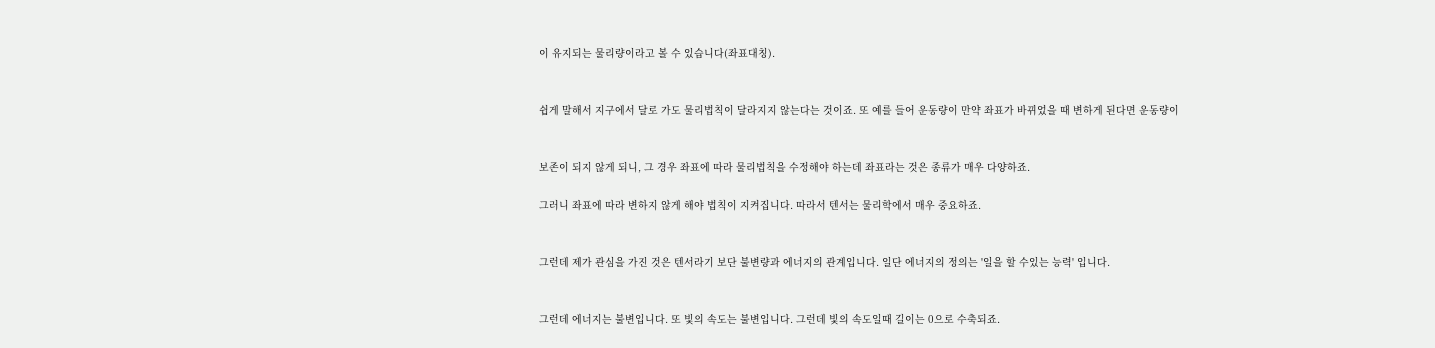이 유지되는 물리량이라고 볼 수 있습니다(좌표대칭).


쉽게 말해서 지구에서 달로 가도 물리법칙이 달라지지 않는다는 것이죠. 또 예를 들어 운동량이 만약 좌표가 바뀌었을 때 변하게 된다면 운동량이


보존이 되지 않게 되니, 그 경우 좌표에 따라 물리법칙을 수정해야 하는데 좌표라는 것은 종류가 매우 다양하죠.

그러니 좌표에 따라 변하지 않게 해야 법칙이 지켜집니다. 따라서 텐서는 물리학에서 매우 중요하죠.


그런데 제가 관심을 가진 것은 텐서라기 보단 불변량과 에너지의 관계입니다. 일단 에너지의 정의는 '일을 할 수있는 능력' 입니다.


그런데 에너지는 불변입니다. 또 빛의 속도는 불변입니다. 그런데 빛의 속도일때 길이는 0으로 수축되죠.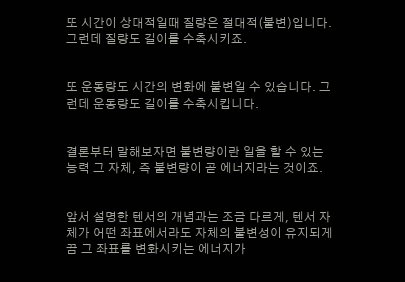또 시간이 상대적일때 질량은 절대적(불변)입니다. 그런데 질량도 길이를 수축시키죠.


또 운동량도 시간의 변화에 불변일 수 있습니다. 그런데 운동량도 길이를 수축시킵니다.


결론부터 말해보자면 불변량이란 일을 할 수 있는 능력 그 자체, 즉 불변량이 곧 에너지라는 것이죠.


앞서 설명한 텐서의 개념과는 조금 다르게, 텐서 자체가 어떤 좌표에서라도 자체의 불변성이 유지되게 끔 그 좌표를 변화시키는 에너지가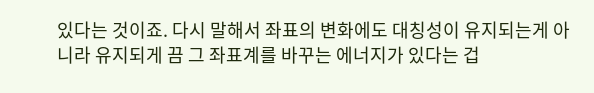있다는 것이죠. 다시 말해서 좌표의 변화에도 대칭성이 유지되는게 아니라 유지되게 끔 그 좌표계를 바꾸는 에너지가 있다는 겁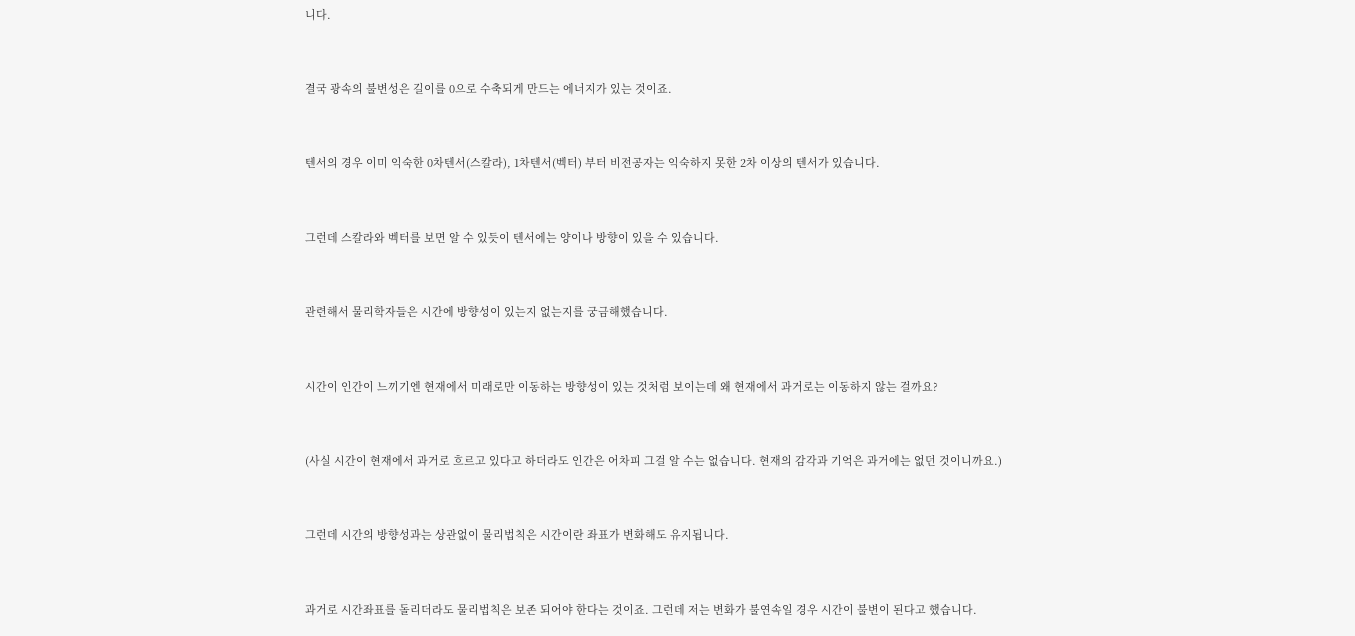니다.


결국 광속의 불변성은 길이를 0으로 수축되게 만드는 에너지가 있는 것이죠.


텐서의 경우 이미 익숙한 0차텐서(스칼라), 1차텐서(벡터) 부터 비전공자는 익숙하지 못한 2차 이상의 텐서가 있습니다.


그런데 스칼라와 벡터를 보면 알 수 있듯이 텐서에는 양이나 방향이 있을 수 있습니다.


관련해서 물리학자들은 시간에 방향성이 있는지 없는지를 궁금해했습니다.


시간이 인간이 느끼기엔 현재에서 미래로만 이동하는 방향성이 있는 것처럼 보이는데 왜 현재에서 과거로는 이동하지 않는 걸까요?


(사실 시간이 현재에서 과거로 흐르고 있다고 하더라도 인간은 어차피 그걸 알 수는 없습니다. 현재의 감각과 기억은 과거에는 없던 것이니까요.)


그런데 시간의 방향성과는 상관없이 물리법칙은 시간이란 좌표가 변화해도 유지됩니다.


과거로 시간좌표를 돌리더라도 물리법칙은 보존 되어야 한다는 것이죠. 그런데 저는 변화가 불연속일 경우 시간이 불변이 된다고 했습니다.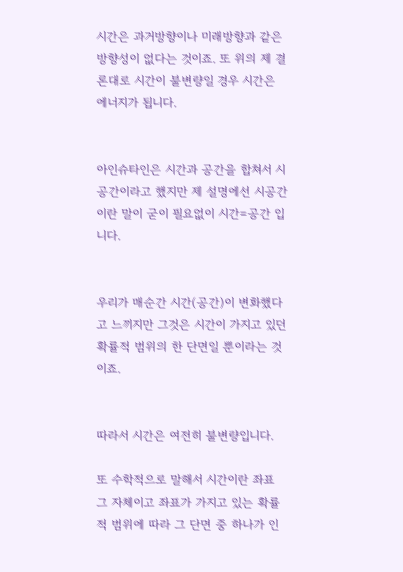시간은 과거방향이나 미래방향과 같은 방향성이 없다는 것이죠. 또 위의 제 결론대로 시간이 불변량일 경우 시간은 에너지가 됩니다.


아인슈타인은 시간과 공간을 합쳐서 시공간이라고 했지만 제 설명에선 시공간이란 말이 굳이 필요없이 시간=공간 입니다.


우리가 매순간 시간(공간)이 변화했다고 느끼지만 그것은 시간이 가지고 있던 확률적 범위의 한 단면일 뿐이라는 것이죠.


따라서 시간은 여전히 불변량입니다.

또 수학적으로 말해서 시간이란 좌표 그 자체이고 좌표가 가지고 있는 확률적 범위에 따라 그 단면 중 하나가 인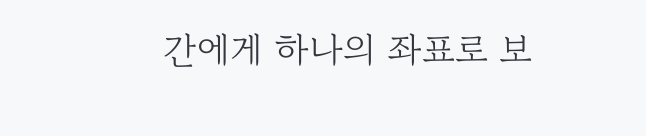간에게 하나의 좌표로 보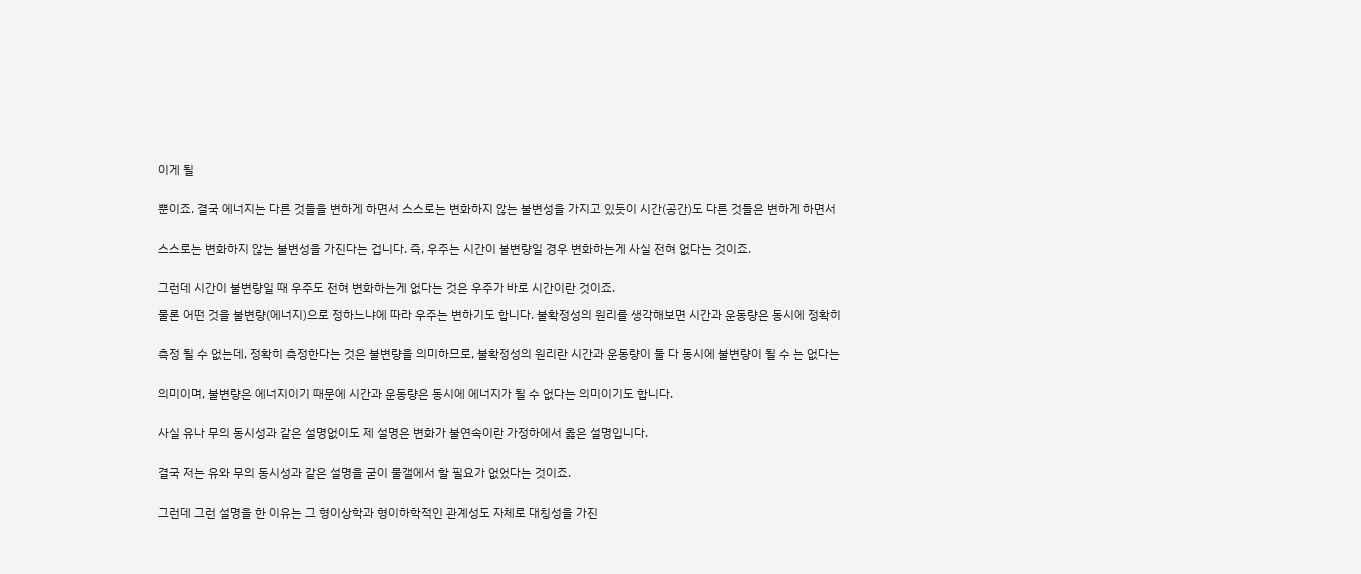이게 될


뿐이죠. 결국 에너지는 다른 것들을 변하게 하면서 스스로는 변화하지 않는 불변성을 가지고 있듯이 시간(공간)도 다른 것들은 변하게 하면서


스스로는 변화하지 않는 불변성을 가진다는 겁니다. 즉, 우주는 시간이 불변량일 경우 변화하는게 사실 전혀 없다는 것이죠.


그런데 시간이 불변량일 때 우주도 전혀 변화하는게 없다는 것은 우주가 바로 시간이란 것이죠.

물론 어떤 것을 불변량(에너지)으로 정하느냐에 따라 우주는 변하기도 합니다. 불확정성의 원리를 생각해보면 시간과 운동량은 동시에 정확히


측정 될 수 없는데, 정확히 측정한다는 것은 불변량을 의미하므로, 불확정성의 원리란 시간과 운동량이 둘 다 동시에 불변량이 될 수 는 없다는


의미이며, 불변량은 에너지이기 때문에 시간과 운동량은 동시에 에너지가 될 수 없다는 의미이기도 합니다.


사실 유나 무의 동시성과 같은 설명없이도 제 설명은 변화가 불연속이란 가정하에서 옳은 설명입니다.


결국 저는 유와 무의 동시성과 같은 설명을 굳이 물갤에서 할 필요가 없었다는 것이죠.


그런데 그런 설명을 한 이유는 그 형이상학과 형이하학적인 관계성도 자체로 대칭성을 가진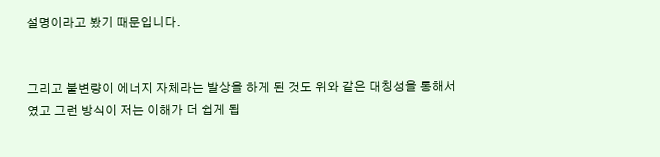설명이라고 봤기 때문입니다.


그리고 불변량이 에너지 자체라는 발상을 하게 된 것도 위와 같은 대칭성을 통해서였고 그런 방식이 저는 이해가 더 쉽게 됩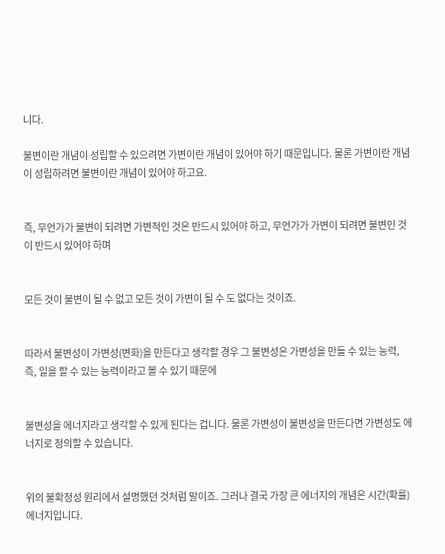니다.

불변이란 개념이 성립할 수 있으려면 가변이란 개념이 있어야 하기 때문입니다. 물론 가변이란 개념이 성립하려면 불변이란 개념이 있어야 하고요.


즉, 무언가가 불변이 되려면 가변적인 것은 반드시 있어야 하고, 무언가가 가변이 되려면 불변인 것이 반드시 있어야 하며


모든 것이 불변이 될 수 없고 모든 것이 가변이 될 수 도 없다는 것이죠.


따라서 불변성이 가변성(변화)을 만든다고 생각할 경우 그 불변성은 가변성을 만들 수 있는 능력, 즉, 일을 할 수 있는 능력이라고 볼 수 있기 때문에


불변성을 에너지라고 생각할 수 있게 된다는 겁니다. 물론 가변성이 불변성을 만든다면 가변성도 에너지로 정의할 수 있습니다.


위의 불확정성 원리에서 설명했던 것처럼 말이죠. 그러나 결국 가장 큰 에너지의 개념은 시간(확률)에너지입니다.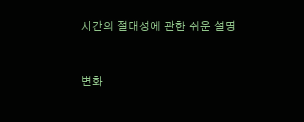시간의 절대성에 관한 쉬운 설명


변화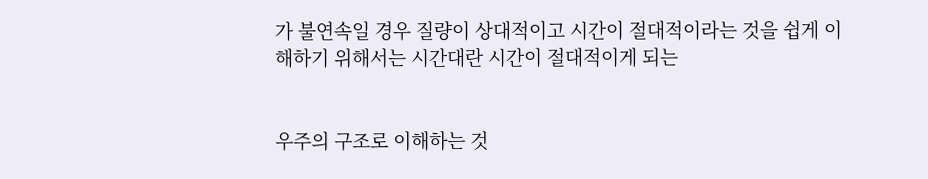가 불연속일 경우 질량이 상대적이고 시간이 절대적이라는 것을 쉽게 이해하기 위해서는 시간대란 시간이 절대적이게 되는


우주의 구조로 이해하는 것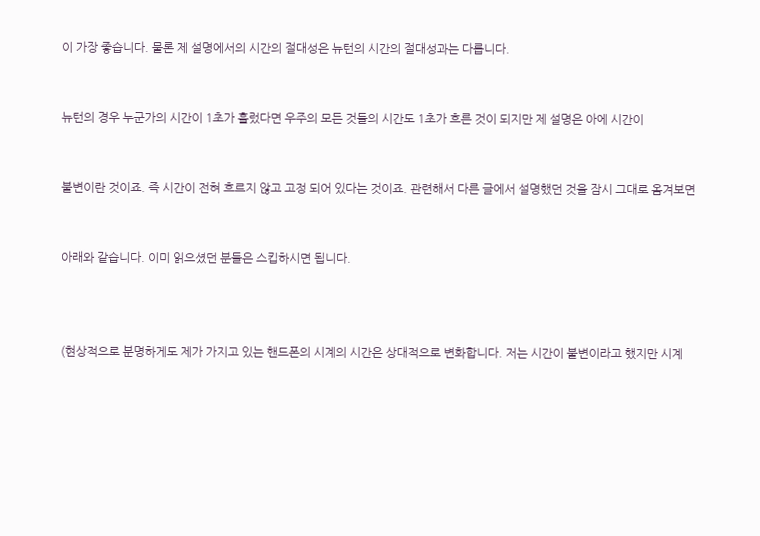이 가장 좋습니다. 물론 제 설명에서의 시간의 절대성은 뉴턴의 시간의 절대성과는 다릅니다.


뉴턴의 경우 누군가의 시간이 1초가 흘렀다면 우주의 모든 것들의 시간도 1초가 흐른 것이 되지만 제 설명은 아에 시간이


불변이란 것이죠. 즉 시간이 전혀 흐르지 않고 고정 되어 있다는 것이죠. 관련해서 다른 글에서 설명했던 것을 잠시 그대로 옴겨보면


아래와 같습니다. 이미 읽으셨던 분들은 스킵하시면 됩니다.



(현상적으로 분명하게도 제가 가지고 있는 핸드폰의 시계의 시간은 상대적으로 변화합니다. 저는 시간이 불변이라고 했지만 시계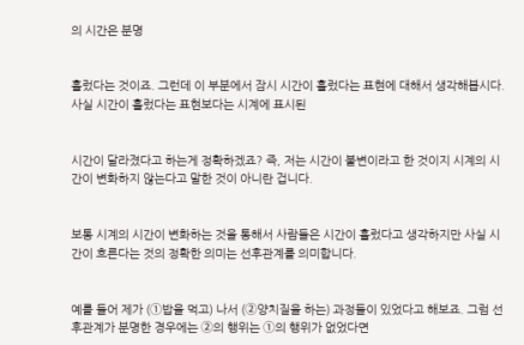의 시간은 분명


흘렀다는 것이죠. 그런데 이 부분에서 잠시 시간이 흘렀다는 표현에 대해서 생각해봅시다. 사실 시간이 흘렀다는 표현보다는 시계에 표시된


시간이 달라졌다고 하는게 정확하겠죠? 즉, 저는 시간이 불변이라고 한 것이지 시계의 시간이 변화하지 않는다고 말한 것이 아니란 겁니다.


보통 시계의 시간이 변화하는 것을 통해서 사람들은 시간이 흘렀다고 생각하지만 사실 시간이 흐른다는 것의 정확한 의미는 선후관계를 의미합니다.


예를 들어 제가 (①밥을 먹고) 나서 (②양치질을 하는) 과정들이 있었다고 해보죠. 그럼 선후관계가 분명한 경우에는 ②의 행위는 ①의 행위가 없었다면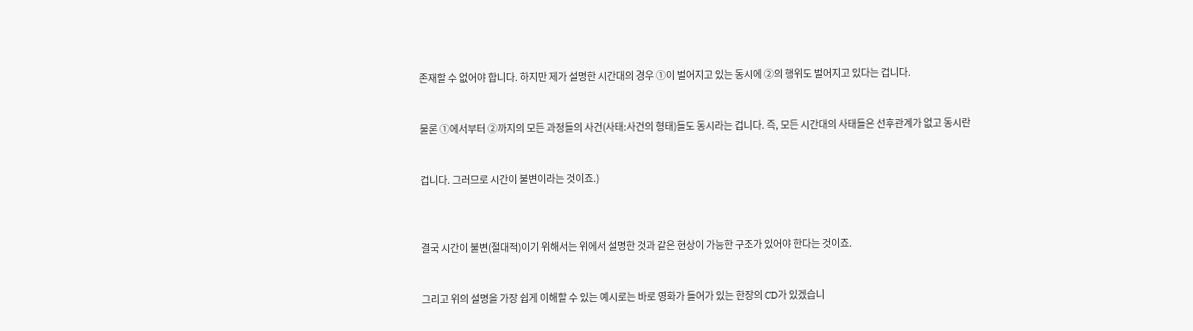존재할 수 없어야 합니다. 하지만 제가 설명한 시간대의 경우 ①이 벌어지고 있는 동시에 ②의 행위도 벌어지고 있다는 겁니다.


물론 ①에서부터 ②까지의 모든 과정들의 사건(사태:사건의 형태)들도 동시라는 겁니다. 즉, 모든 시간대의 사태들은 선후관계가 없고 동시란


겁니다. 그러므로 시간이 불변이라는 것이죠.)



결국 시간이 불변(절대적)이기 위해서는 위에서 설명한 것과 같은 현상이 가능한 구조가 있어야 한다는 것이죠.


그리고 위의 설명을 가장 쉽게 이해할 수 있는 예시로는 바로 영화가 들어가 있는 한장의 CD가 있겠습니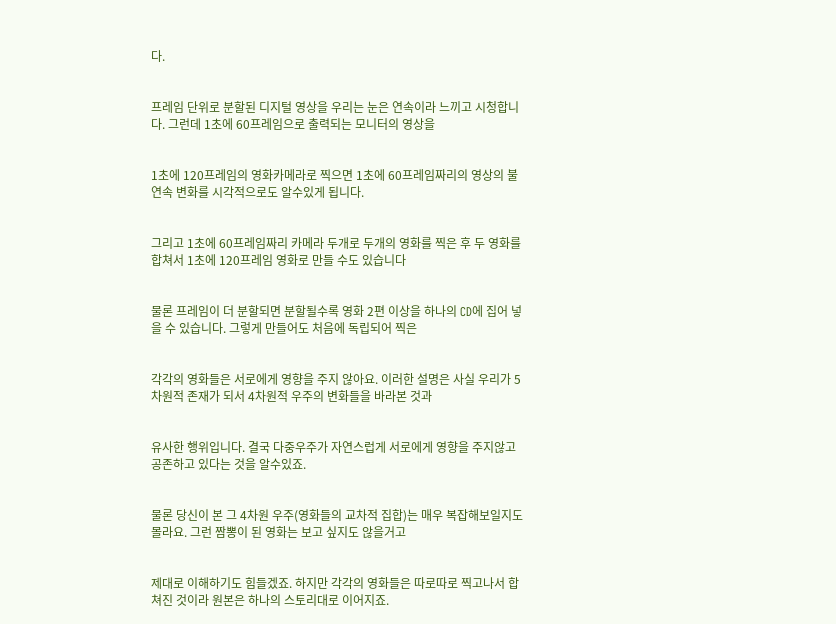다.


프레임 단위로 분할된 디지털 영상을 우리는 눈은 연속이라 느끼고 시청합니다. 그런데 1초에 60프레임으로 출력되는 모니터의 영상을


1초에 120프레임의 영화카메라로 찍으면 1초에 60프레임짜리의 영상의 불연속 변화를 시각적으로도 알수있게 됩니다.


그리고 1초에 60프레임짜리 카메라 두개로 두개의 영화를 찍은 후 두 영화를 합쳐서 1초에 120프레임 영화로 만들 수도 있습니다


물론 프레임이 더 분할되면 분할될수록 영화 2편 이상을 하나의 CD에 집어 넣을 수 있습니다. 그렇게 만들어도 처음에 독립되어 찍은


각각의 영화들은 서로에게 영향을 주지 않아요. 이러한 설명은 사실 우리가 5차원적 존재가 되서 4차원적 우주의 변화들을 바라본 것과


유사한 행위입니다. 결국 다중우주가 자연스럽게 서로에게 영향을 주지않고 공존하고 있다는 것을 알수있죠.


물론 당신이 본 그 4차원 우주(영화들의 교차적 집합)는 매우 복잡해보일지도 몰라요. 그런 짬뽕이 된 영화는 보고 싶지도 않을거고


제대로 이해하기도 힘들겠죠. 하지만 각각의 영화들은 따로따로 찍고나서 합쳐진 것이라 원본은 하나의 스토리대로 이어지죠.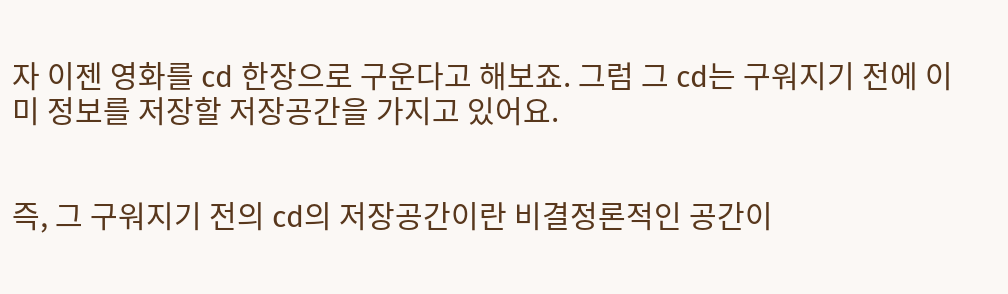자 이젠 영화를 cd 한장으로 구운다고 해보죠. 그럼 그 cd는 구워지기 전에 이미 정보를 저장할 저장공간을 가지고 있어요.


즉, 그 구워지기 전의 cd의 저장공간이란 비결정론적인 공간이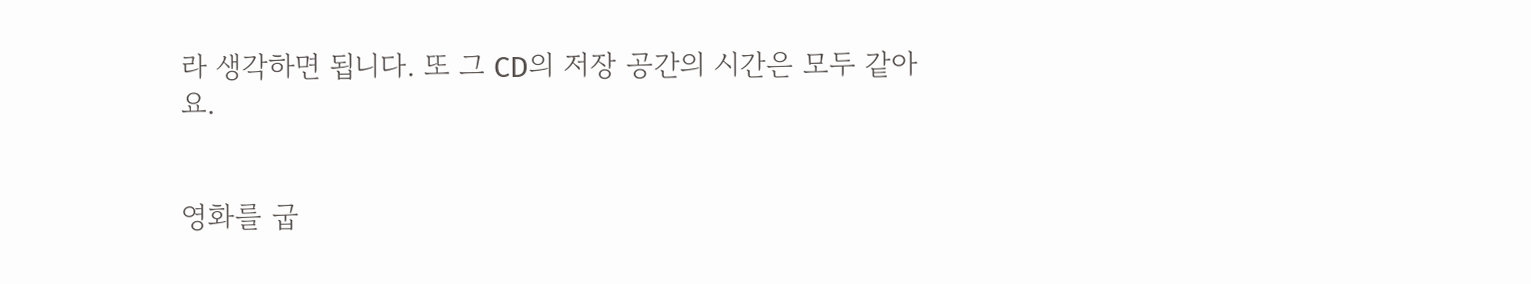라 생각하면 됩니다. 또 그 CD의 저장 공간의 시간은 모두 같아요.


영화를 굽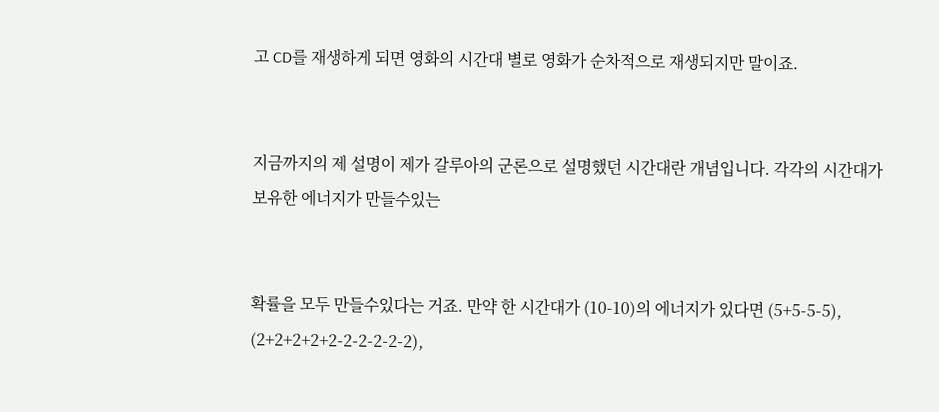고 CD를 재생하게 되면 영화의 시간대 별로 영화가 순차적으로 재생되지만 말이죠.


지금까지의 제 설명이 제가 갈루아의 군론으로 설명했던 시간대란 개념입니다. 각각의 시간대가 보유한 에너지가 만들수있는


확률을 모두 만들수있다는 거죠. 만약 한 시간대가 (10-10)의 에너지가 있다면 (5+5-5-5), (2+2+2+2+2-2-2-2-2-2),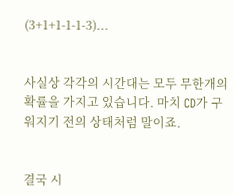(3+1+1-1-1-3)...


사실상 각각의 시간대는 모두 무한개의 확률을 가지고 있습니다. 마치 CD가 구워지기 전의 상태처럼 말이죠.


결국 시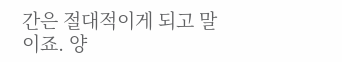간은 절대적이게 되고 말이죠. 양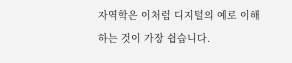자역학은 이처럼 디지털의 예로 이해하는 것이 가장 쉽습니다.